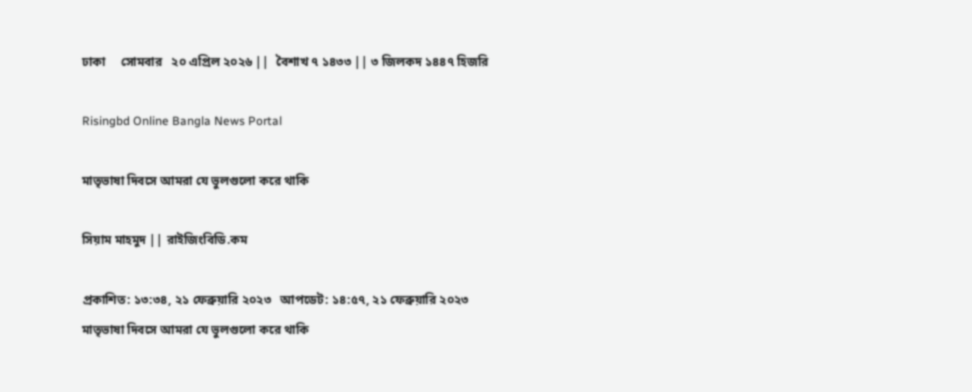ঢাকা     সোমবার   ২০ এপ্রিল ২০২৬ ||  বৈশাখ ৭ ১৪৩৩ || ৩ জিলকদ ১৪৪৭ হিজরি

Risingbd Online Bangla News Portal

মাতৃভাষা দিবসে আমরা যে ভুলগুলো করে থাকি

সিয়াম মাহমুদ || রাইজিংবিডি.কম

প্রকাশিত: ১৩:৩৪, ২১ ফেব্রুয়ারি ২০২৩   আপডেট: ১৪:৫৭, ২১ ফেব্রুয়ারি ২০২৩
মাতৃভাষা দিবসে আমরা যে ভুলগুলো করে থাকি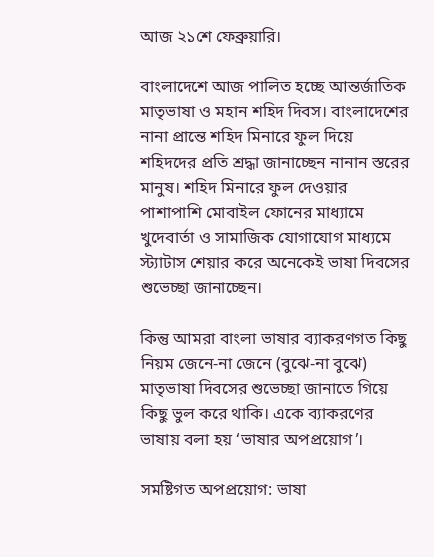আজ ২১শে ফেব্রুয়ারি।

বাংলাদেশে আজ পালিত হচ্ছে আন্তর্জাতিক মাতৃভাষা ও মহান শহিদ দিবস। বাংলাদেশের নানা প্রান্তে শহিদ মিনারে ফুল দিয়ে শহিদদের প্রতি শ্রদ্ধা জানাচ্ছেন নানান স্তরের মানুষ। শহিদ মিনারে ফুল দেওয়ার পাশাপাশি মোবাইল ফোনের মাধ্যামে খুদেবার্তা ও সামাজিক যোগাযোগ মাধ্যমে স্ট্যাটাস শেয়ার করে অনেকেই ভাষা দিবসের শুভেচ্ছা জানাচ্ছেন।

কিন্তু আমরা বাংলা ভাষার ব্যাকরণগত কিছু নিয়ম জেনে-না জেনে (বুঝে-না বুঝে) মাতৃভাষা দিবসের শুভেচ্ছা জানাতে গিয়ে কিছু ভুল করে থাকি। একে ব্যাকরণের ভাষায় বলা হয় ‘ভাষার অপপ্রয়োগ’।

সমষ্টিগত অপপ্রয়োগ: ভাষা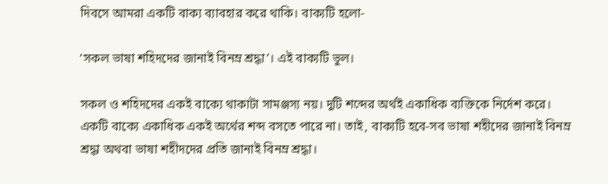দিবসে আমরা একটি বাক্য ব্যাবহার করে থাকি। বাক্যটি হলো-

‘সকল ভাষা শহিদদের জানাই বিনম্র শ্রদ্ধা’। এই বাক্যটি ভুল।

সকল ও শহিদদের একই বাক্যে থাকাটা সামঞ্জস্য নয়। দুটি শব্দের অর্থই একাধিক ব্যক্তিকে নির্দেশ করে। একটি বাক্যে একাধিক একই অর্থের শব্দ বসতে পারে না। তাই, বাক্যটি হবে-সব ভাষা শহীদের জানাই বিনম্র শ্রদ্ধা অথবা ভাষা শহীদদের প্রতি জানাই বিনম্র শ্রদ্ধা।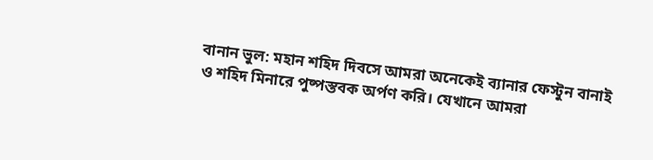বানান ভুল: মহান শহিদ দিবসে আমরা অনেকেই ব্যানার ফেস্টুন বানাই ও শহিদ মিনারে পুষ্পস্তবক অর্পণ করি। যেখানে আমরা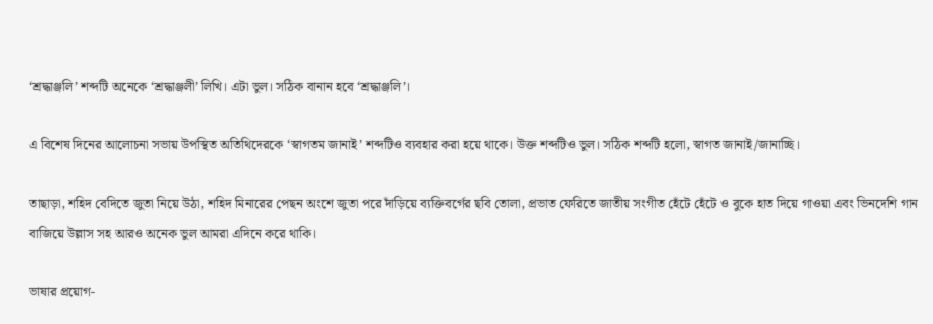‘শ্রদ্ধাঞ্জলি’ শব্দটি অনেকে ‘শ্রদ্ধাঞ্জলী’ লিখি। এটা ভুল। সঠিক বানান হবে ‘শ্রদ্ধাঞ্জলি’।

এ বিশেষ দিনের আলোচনা সভায় উপস্থিত অতিথিদেরকে ‘স্বাগতম জানাই’ শব্দটিও ব্যবহার করা হয়ে থাকে। উক্ত শব্দটিও ভুল। সঠিক শব্দটি হলো, স্বাগত জানাই/জানাচ্ছি।

তাছাড়া, শহিদ বেদিতে জুতা নিয়ে উঠা, শহিদ মিনারের পেছন অংশে জুতা পরে দাঁড়িয়ে ব্যক্তিবর্গের ছবি তোলা, প্রভাত ফেরিতে জাতীয় সংগীত হেঁটে হেঁটে ও বুকে হাত দিয়ে গাওয়া এবং ভিনদেশি গান বাজিয়ে উল্লাস সহ আরও অনেক ভুল আমরা এদিনে করে থাকি।

ভাষার প্রয়োগ-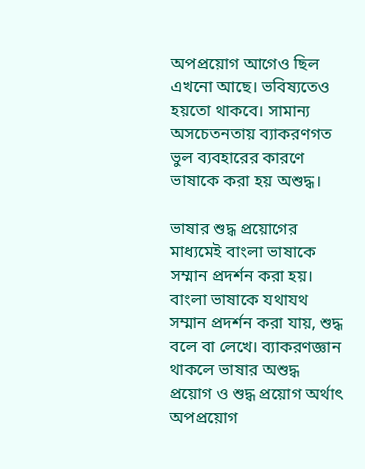অপপ্রয়োগ আগেও ছিল এখনো আছে। ভবিষ্যতেও হয়তো থাকবে। সামান্য অসচেতনতায় ব্যাকরণগত ভুল ব্যবহারের কারণে ভাষাকে করা হয় অশুদ্ধ।

ভাষার শুদ্ধ প্রয়োগের মাধ্যমেই বাংলা ভাষাকে সম্মান প্রদর্শন করা হয়। বাংলা ভাষাকে যথাযথ সম্মান প্রদর্শন করা যায়, শুদ্ধ বলে বা লেখে। ব্যাকরণজ্ঞান থাকলে ভাষার অশুদ্ধ প্রয়োগ ও শুদ্ধ প্রয়োগ অর্থাৎ অপপ্রয়োগ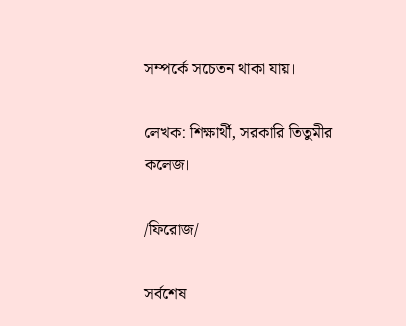সম্পর্কে সচেতন থাকা যায়।

লেখক: শিক্ষার্থী, সরকারি তিতুমীর কলেজ।

/ফিরোজ/

সর্বশেষ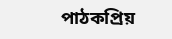পাঠকপ্রিয়